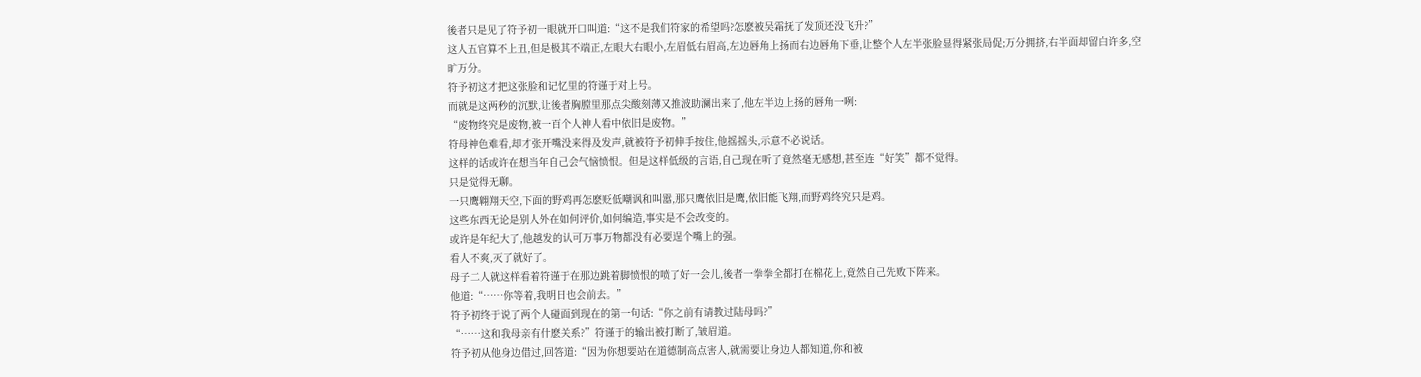後者只是见了符予初一眼就开口叫道:“这不是我们符家的希望吗?怎麽被吴霜抚了发顶还没飞升?”
这人五官算不上丑,但是极其不端正,左眼大右眼小,左眉低右眉高,左边唇角上扬而右边唇角下垂,让整个人左半张脸显得紧张局促;万分拥挤,右半面却留白许多,空旷万分。
符予初这才把这张脸和记忆里的符谨于对上号。
而就是这两秒的沉默,让後者胸膛里那点尖酸刻薄又推波助澜出来了,他左半边上扬的唇角一咧:
“废物终究是废物,被一百个人神人看中依旧是废物。”
符母神色难看,却才张开嘴没来得及发声,就被符予初伸手按住,他摇摇头,示意不必说话。
这样的话或许在想当年自己会气恼愤恨。但是这样低级的言语,自己现在听了竟然毫无感想,甚至连“好笑”都不觉得。
只是觉得无聊。
一只鹰翺翔天空,下面的野鸡再怎麽贬低嘲讽和叫嚣,那只鹰依旧是鹰,依旧能飞翔,而野鸡终究只是鸡。
这些东西无论是别人外在如何评价,如何编造,事实是不会改变的。
或许是年纪大了,他越发的认可万事万物都没有必要逞个嘴上的强。
看人不爽,灭了就好了。
母子二人就这样看着符谨于在那边跳着脚愤恨的喷了好一会儿,後者一拳拳全都打在棉花上,竟然自己先败下阵来。
他道:“……你等着,我明日也会前去。”
符予初终于说了两个人碰面到现在的第一句话:“你之前有请教过陆母吗?”
“……这和我母亲有什麽关系?”符谨于的输出被打断了,皱眉道。
符予初从他身边借过,回答道:“因为你想要站在道德制高点害人,就需要让身边人都知道,你和被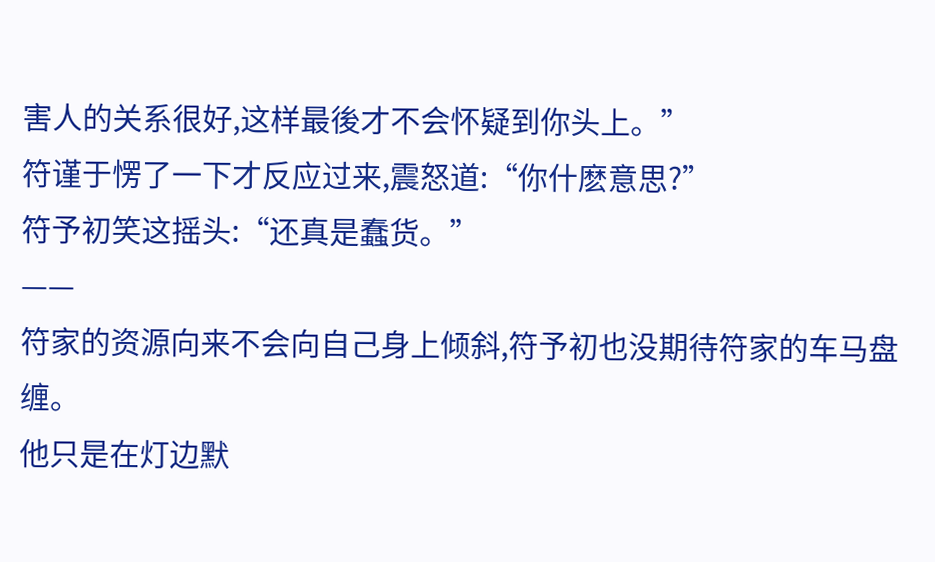害人的关系很好,这样最後才不会怀疑到你头上。”
符谨于愣了一下才反应过来,震怒道:“你什麽意思?”
符予初笑这摇头:“还真是蠢货。”
——
符家的资源向来不会向自己身上倾斜,符予初也没期待符家的车马盘缠。
他只是在灯边默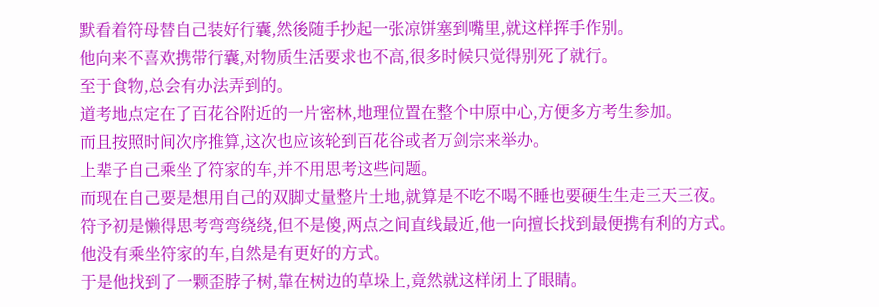默看着符母替自己装好行囊,然後随手抄起一张凉饼塞到嘴里,就这样挥手作别。
他向来不喜欢携带行囊,对物质生活要求也不高,很多时候只觉得别死了就行。
至于食物,总会有办法弄到的。
道考地点定在了百花谷附近的一片密林,地理位置在整个中原中心,方便多方考生参加。
而且按照时间次序推算,这次也应该轮到百花谷或者万剑宗来举办。
上辈子自己乘坐了符家的车,并不用思考这些问题。
而现在自己要是想用自己的双脚丈量整片土地,就算是不吃不喝不睡也要硬生生走三天三夜。
符予初是懒得思考弯弯绕绕,但不是傻,两点之间直线最近,他一向擅长找到最便携有利的方式。
他没有乘坐符家的车,自然是有更好的方式。
于是他找到了一颗歪脖子树,靠在树边的草垛上,竟然就这样闭上了眼睛。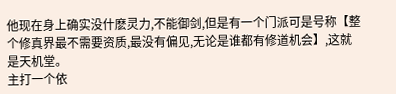他现在身上确实没什麽灵力,不能御剑,但是有一个门派可是号称【整个修真界最不需要资质,最没有偏见,无论是谁都有修道机会】,这就是天机堂。
主打一个依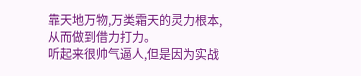靠天地万物,万类霜天的灵力根本,从而做到借力打力。
听起来很帅气逼人,但是因为实战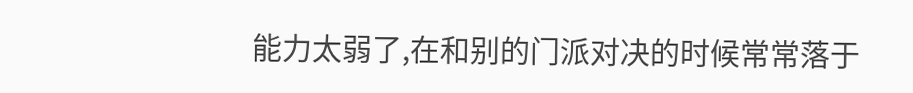能力太弱了,在和别的门派对决的时候常常落于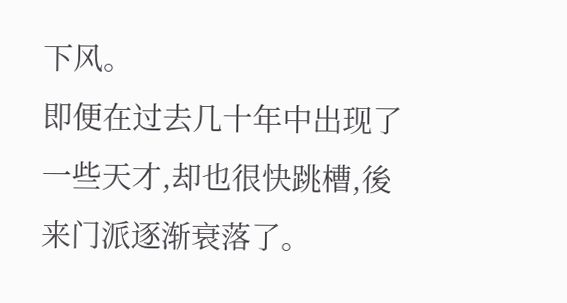下风。
即便在过去几十年中出现了一些天才,却也很快跳槽,後来门派逐渐衰落了。